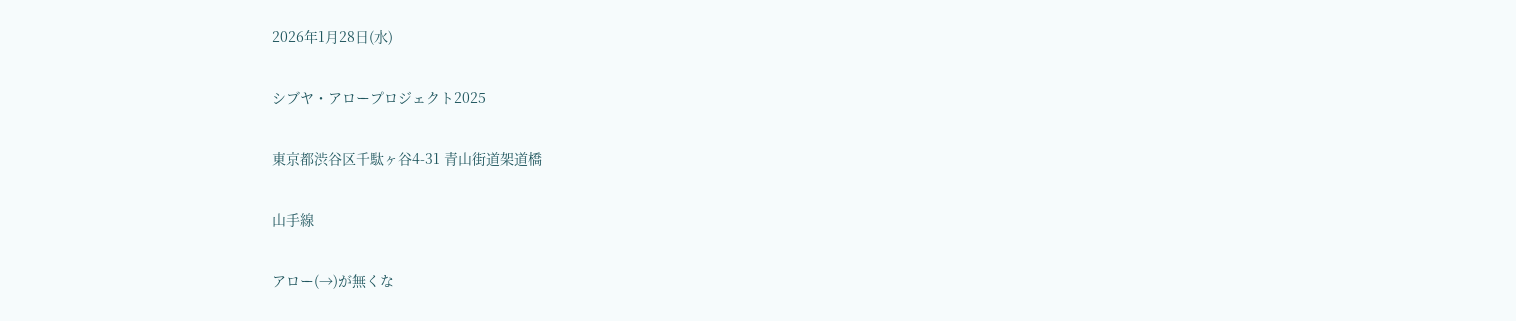2026年1月28日(水)

シブヤ・アロープロジェクト2025

東京都渋谷区千駄ヶ谷4-31 青山街道架道橋

山手線

アロー(→)が無くな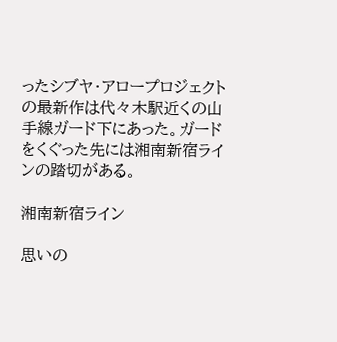ったシブヤ・アロープロジェクトの最新作は代々木駅近くの山手線ガード下にあった。ガードをくぐった先には湘南新宿ラインの踏切がある。

湘南新宿ライン

思いの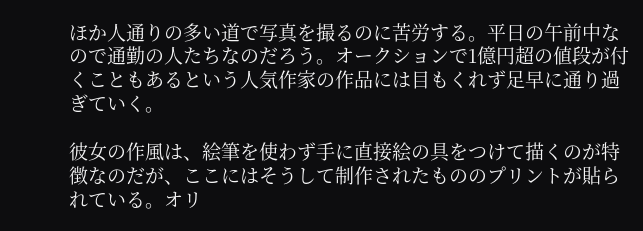ほか人通りの多い道で写真を撮るのに苦労する。平日の午前中なので通勤の人たちなのだろう。オークションで1億円超の値段が付くこともあるという人気作家の作品には目もくれず足早に通り過ぎていく。

彼女の作風は、絵筆を使わず手に直接絵の具をつけて描くのが特徴なのだが、ここにはそうして制作されたもののプリントが貼られている。オリ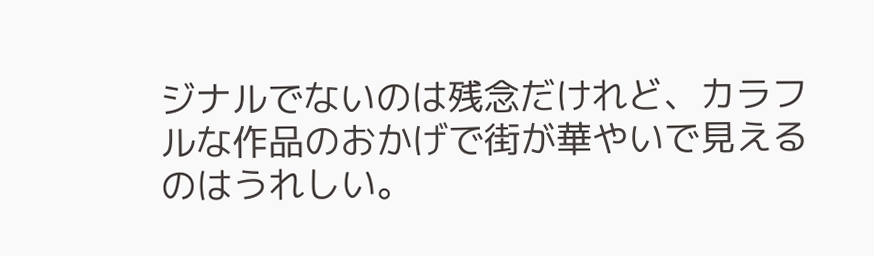ジナルでないのは残念だけれど、カラフルな作品のおかげで街が華やいで見えるのはうれしい。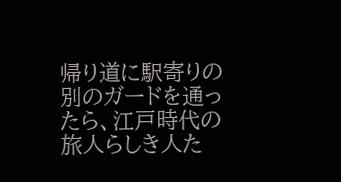帰り道に駅寄りの別のガードを通ったら、江戸時代の旅人らしき人た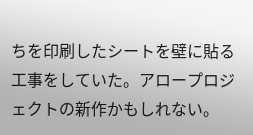ちを印刷したシートを壁に貼る工事をしていた。アロープロジェクトの新作かもしれない。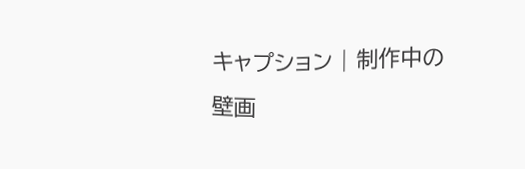キャプション | 制作中の壁画